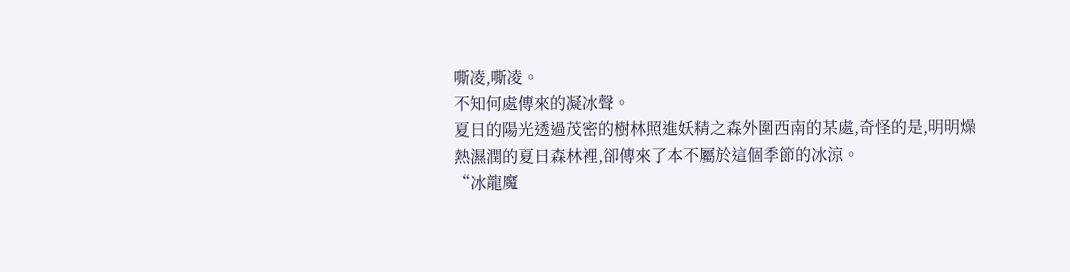嘶凌,嘶凌。
不知何處傳來的凝冰聲。
夏日的陽光透過茂密的樹林照進妖精之森外圍西南的某處,奇怪的是,明明燥熱濕潤的夏日森林裡,卻傳來了本不屬於這個季節的冰涼。
“冰龍魔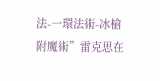法-一環法術-冰槍附魔術”雷克思在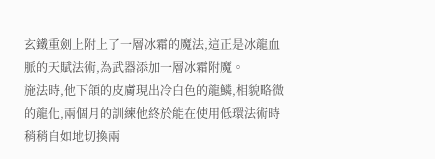玄鐵重劍上附上了一層冰霜的魔法,這正是冰龍血脈的天賦法術,為武器添加一層冰霜附魔。
施法時,他下頜的皮膚現出冷白色的龍鱗,相貌略微的龍化,兩個月的訓練他終於能在使用低環法術時稍稍自如地切換兩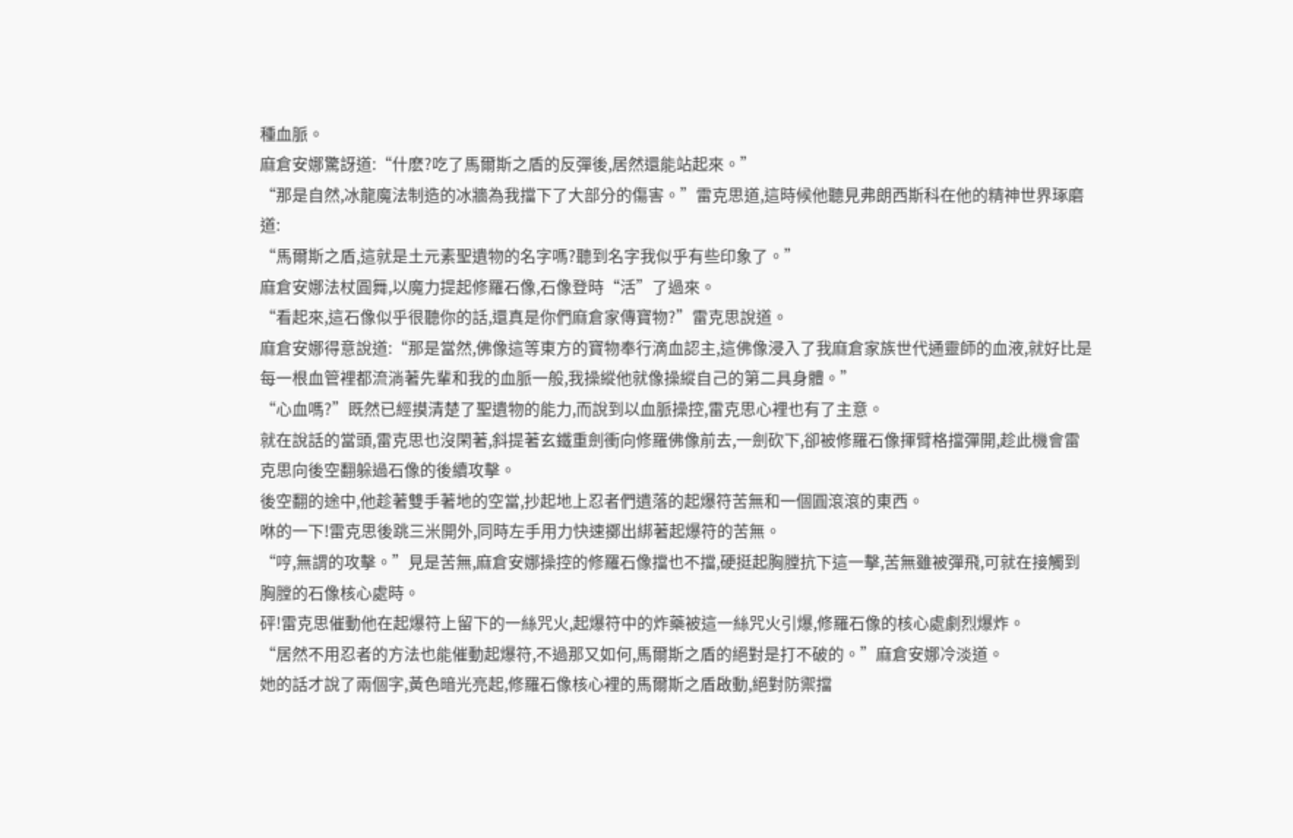種血脈。
麻倉安娜驚訝道:“什麽?吃了馬爾斯之盾的反彈後,居然還能站起來。”
“那是自然,冰龍魔法制造的冰牆為我擋下了大部分的傷害。”雷克思道,這時候他聽見弗朗西斯科在他的精神世界琢磨道:
“馬爾斯之盾,這就是土元素聖遺物的名字嗎?聽到名字我似乎有些印象了。”
麻倉安娜法杖圓舞,以魔力提起修羅石像,石像登時“活”了過來。
“看起來,這石像似乎很聽你的話,還真是你們麻倉家傳寶物?”雷克思說道。
麻倉安娜得意說道:“那是當然,佛像這等東方的寶物奉行滴血認主,這佛像浸入了我麻倉家族世代通靈師的血液,就好比是每一根血管裡都流淌著先輩和我的血脈一般,我操縱他就像操縱自己的第二具身體。”
“心血嗎?”既然已經摸清楚了聖遺物的能力,而說到以血脈操控,雷克思心裡也有了主意。
就在說話的當頭,雷克思也沒閑著,斜提著玄鐵重劍衝向修羅佛像前去,一劍砍下,卻被修羅石像揮臂格擋彈開,趁此機會雷克思向後空翻躲過石像的後續攻擊。
後空翻的途中,他趁著雙手著地的空當,抄起地上忍者們遺落的起爆符苦無和一個圓滾滾的東西。
咻的一下!雷克思後跳三米開外,同時左手用力快速擲出綁著起爆符的苦無。
“哼,無謂的攻擊。”見是苦無,麻倉安娜操控的修羅石像擋也不擋,硬挺起胸膛抗下這一擊,苦無雖被彈飛,可就在接觸到胸膛的石像核心處時。
砰!雷克思催動他在起爆符上留下的一絲咒火,起爆符中的炸藥被這一絲咒火引爆,修羅石像的核心處劇烈爆炸。
“居然不用忍者的方法也能催動起爆符,不過那又如何,馬爾斯之盾的絕對是打不破的。”麻倉安娜冷淡道。
她的話才說了兩個字,黃色暗光亮起,修羅石像核心裡的馬爾斯之盾啟動,絕對防禦擋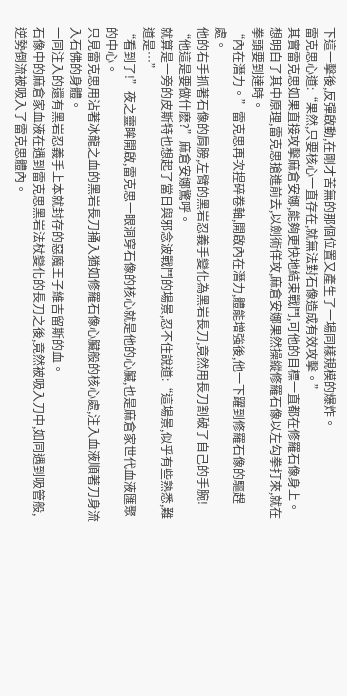下這一擊後,反彈啟動,在剛才苦無的那個位置又產生了一場同樣規模的爆炸。
雷克思心道:“果然,只要核心一直存在,就無法對石像造成有效攻擊。”
其實雷克思如果直接攻擊麻倉安娜,能夠更快地結束戰鬥,可他的目標一直都在修羅石像身上。
想明白了其中原理,雷克思搶進前去,以劍術佯攻,麻倉安娜果然操縱修羅石像以左勾拳打來,就在拳頭要到達時。
“內在潛力。”雷克思再次捏碎卷軸,開啟內在潛力,體能增強後,他一下躍到修羅石像的驅趕處。
他的右手抓著石像的肩膀,左臂的黑岩忍義手變化為黑岩長刀,竟然用長刀割破了自己的手腕!
“他這是要做什麽?”麻倉安娜驚呼。
就算是一旁的皮斯特也想起了當日與邪念波戰鬥的場景,忍不住說道:“這場景,似乎有些熟悉,難道是…”
“看到了!”夜之靈眸開啟,雷克思一眼洞穿石像的核心就是他的心臟,也是麻倉家世代血液匯聚的中心。
只見雷克思用沾著冰龍之血的黑岩長刀捅入猶如修羅石像心臟般的核心處,注入血液順著刀身流入石佛的身體。
一同注入的還有黑岩忍義手上本就封存的惡魔王子維吉留斯的血。
石像中的麻倉家血液在遇到雷克思黑岩法杖變化的長刀之後,竟然被吸入刀中,如同遇到吸管般,逆勢倒流被吸入了雷克思體內。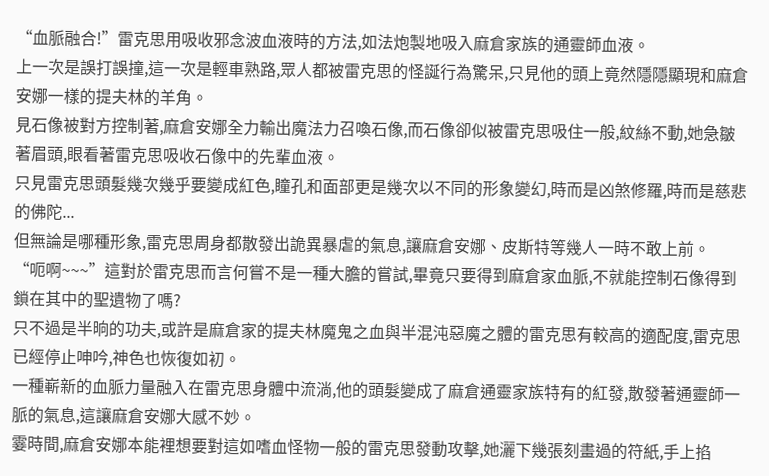“血脈融合!”雷克思用吸收邪念波血液時的方法,如法炮製地吸入麻倉家族的通靈師血液。
上一次是誤打誤撞,這一次是輕車熟路,眾人都被雷克思的怪誕行為驚呆,只見他的頭上竟然隱隱顯現和麻倉安娜一樣的提夫林的羊角。
見石像被對方控制著,麻倉安娜全力輸出魔法力召喚石像,而石像卻似被雷克思吸住一般,紋絲不動,她急皺著眉頭,眼看著雷克思吸收石像中的先輩血液。
只見雷克思頭髮幾次幾乎要變成紅色,瞳孔和面部更是幾次以不同的形象變幻,時而是凶煞修羅,時而是慈悲的佛陀...
但無論是哪種形象,雷克思周身都散發出詭異暴虐的氣息,讓麻倉安娜、皮斯特等幾人一時不敢上前。
“呃啊~~~”這對於雷克思而言何嘗不是一種大膽的嘗試,畢竟只要得到麻倉家血脈,不就能控制石像得到鎖在其中的聖遺物了嗎?
只不過是半晌的功夫,或許是麻倉家的提夫林魔鬼之血與半混沌惡魔之體的雷克思有較高的適配度,雷克思已經停止呻吟,神色也恢復如初。
一種嶄新的血脈力量融入在雷克思身體中流淌,他的頭髮變成了麻倉通靈家族特有的紅發,散發著通靈師一脈的氣息,這讓麻倉安娜大感不妙。
霎時間,麻倉安娜本能裡想要對這如嗜血怪物一般的雷克思發動攻擊,她灑下幾張刻畫過的符紙,手上掐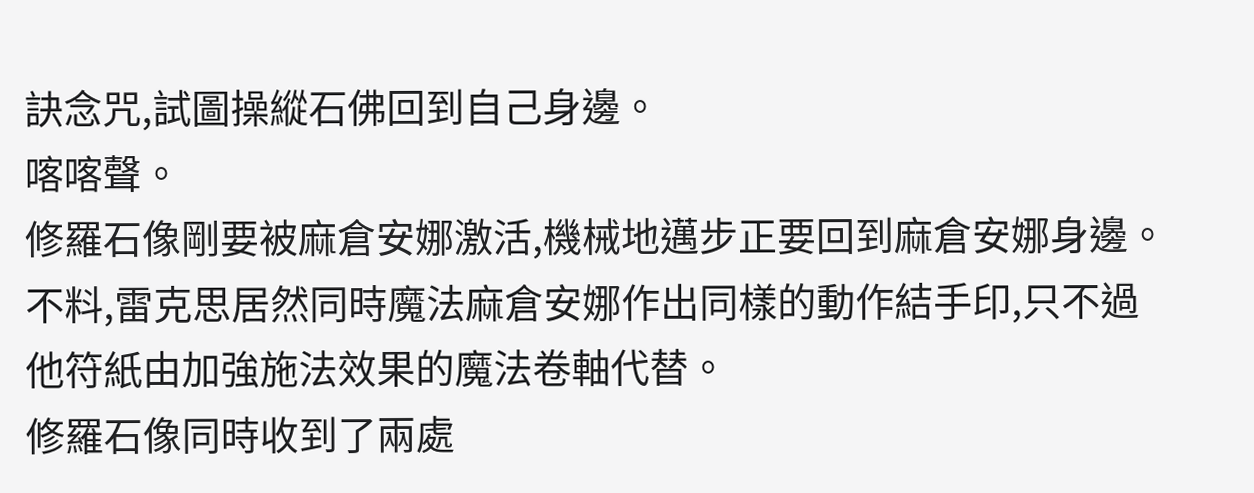訣念咒,試圖操縱石佛回到自己身邊。
喀喀聲。
修羅石像剛要被麻倉安娜激活,機械地邁步正要回到麻倉安娜身邊。
不料,雷克思居然同時魔法麻倉安娜作出同樣的動作結手印,只不過他符紙由加強施法效果的魔法卷軸代替。
修羅石像同時收到了兩處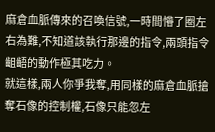麻倉血脈傳來的召喚信號,一時間懵了圈左右為難,不知道該執行那邊的指令,兩頭指令齟齬的動作極其吃力。
就這樣,兩人你爭我奪,用同樣的麻倉血脈搶奪石像的控制權,石像只能忽左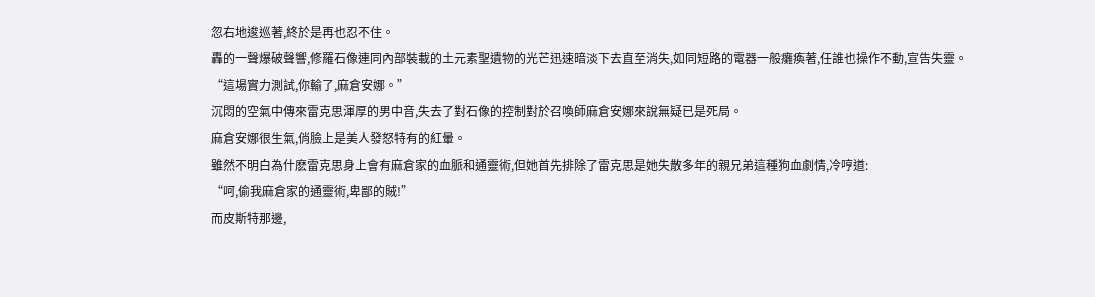忽右地逡巡著,終於是再也忍不住。
轟的一聲爆破聲響,修羅石像連同內部裝載的土元素聖遺物的光芒迅速暗淡下去直至消失,如同短路的電器一般癱瘓著,任誰也操作不動,宣告失靈。
“這場實力測試,你輸了,麻倉安娜。”
沉悶的空氣中傳來雷克思渾厚的男中音,失去了對石像的控制對於召喚師麻倉安娜來說無疑已是死局。
麻倉安娜很生氣,俏臉上是美人發怒特有的紅暈。
雖然不明白為什麽雷克思身上會有麻倉家的血脈和通靈術,但她首先排除了雷克思是她失散多年的親兄弟這種狗血劇情,冷哼道:
“呵,偷我麻倉家的通靈術,卑鄙的賊!”
而皮斯特那邊,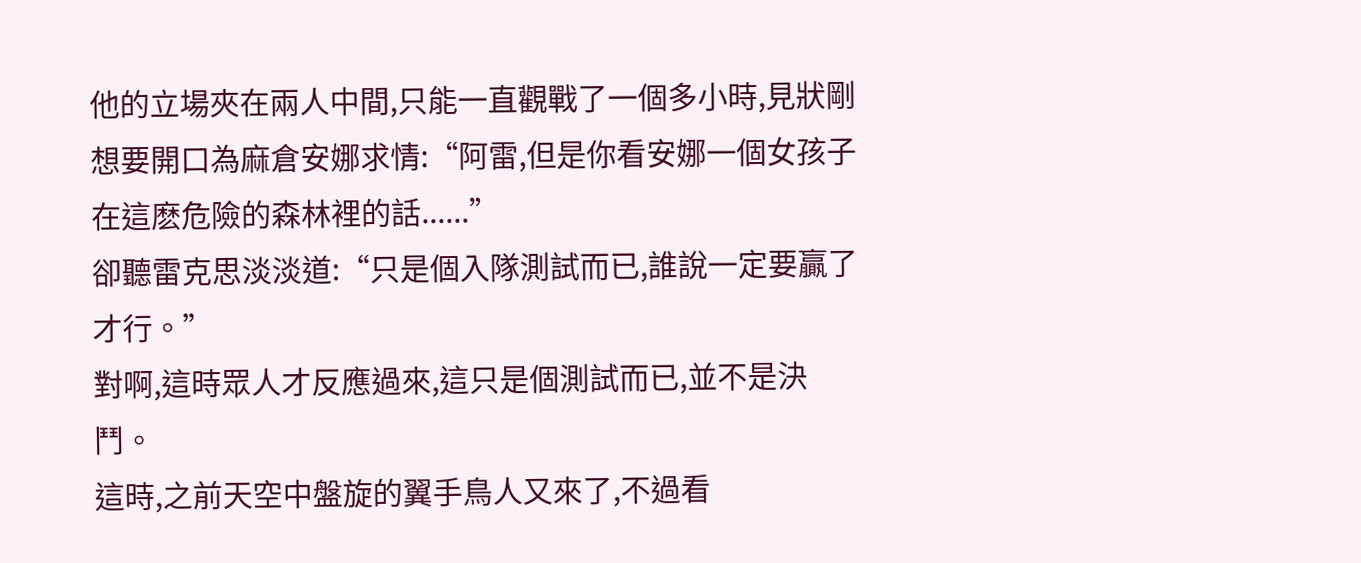他的立場夾在兩人中間,只能一直觀戰了一個多小時,見狀剛想要開口為麻倉安娜求情:“阿雷,但是你看安娜一個女孩子在這麽危險的森林裡的話......”
卻聽雷克思淡淡道:“只是個入隊測試而已,誰說一定要贏了才行。”
對啊,這時眾人才反應過來,這只是個測試而已,並不是決鬥。
這時,之前天空中盤旋的翼手鳥人又來了,不過看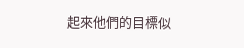起來他們的目標似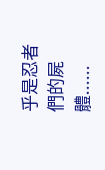乎是忍者們的屍體......